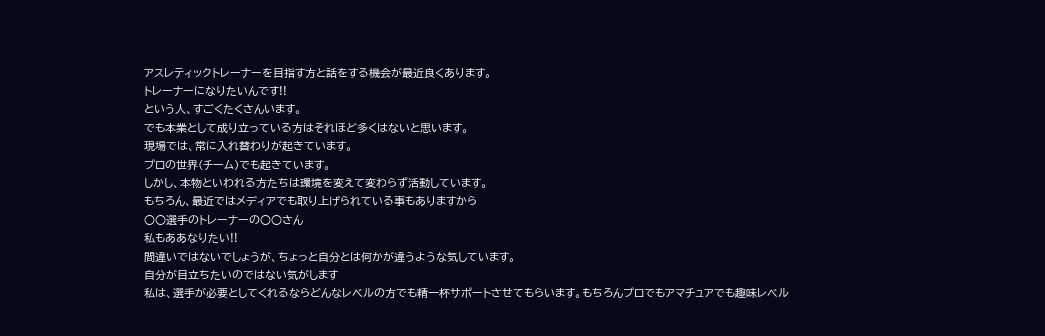アスレティックトレーナーを目指す方と話をする機会が最近良くあります。
トレーナーになりたいんです!!
という人、すごくたくさんいます。
でも本業として成り立っている方はそれほど多くはないと思います。
現場では、常に入れ替わりが起きています。
プロの世界(チーム)でも起きています。
しかし、本物といわれる方たちは環境を変えて変わらず活動しています。
もちろん、最近ではメディアでも取り上げられている事もありますから
○○選手のトレーナーの○○さん
私もああなりたい!!
間違いではないでしょうが、ちょっと自分とは何かが違うような気しています。
自分が目立ちたいのではない気がします
私は、選手が必要としてくれるならどんなレベルの方でも精一杯サポートさせてもらいます。もちろんプロでもアマチュアでも趣味レベル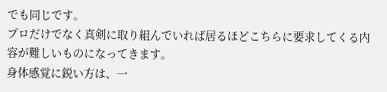でも同じです。
プロだけでなく真剣に取り組んでいれば居るほどこちらに要求してくる内容が難しいものになってきます。
身体感覚に鋭い方は、一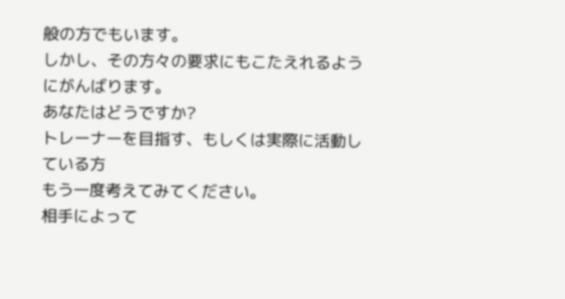般の方でもいます。
しかし、その方々の要求にもこたえれるようにがんばります。
あなたはどうですか?
トレーナーを目指す、もしくは実際に活動している方
もう一度考えてみてください。
相手によって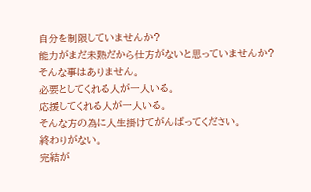自分を制限していませんか?
能力がまだ未熟だから仕方がないと思っていませんか?
そんな事はありません。
必要としてくれる人が一人いる。
応援してくれる人が一人いる。
そんな方の為に人生掛けてがんばってください。
終わりがない。
完結が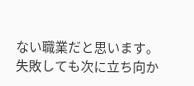ない職業だと思います。
失敗しても次に立ち向か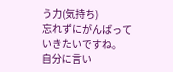う力(気持ち)
忘れずにがんばっていきたいですね。
自分に言い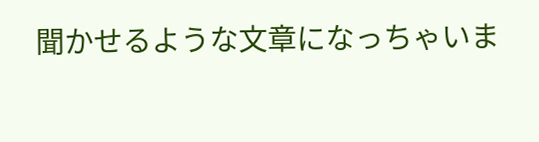聞かせるような文章になっちゃいま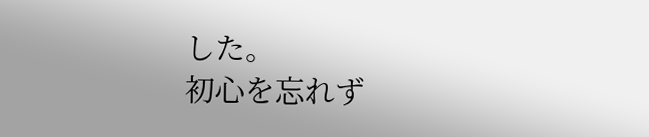した。
初心を忘れず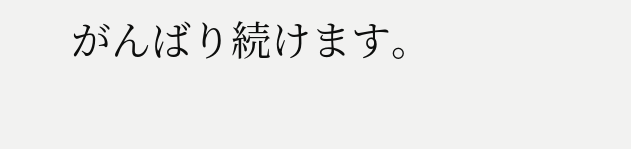がんばり続けます。